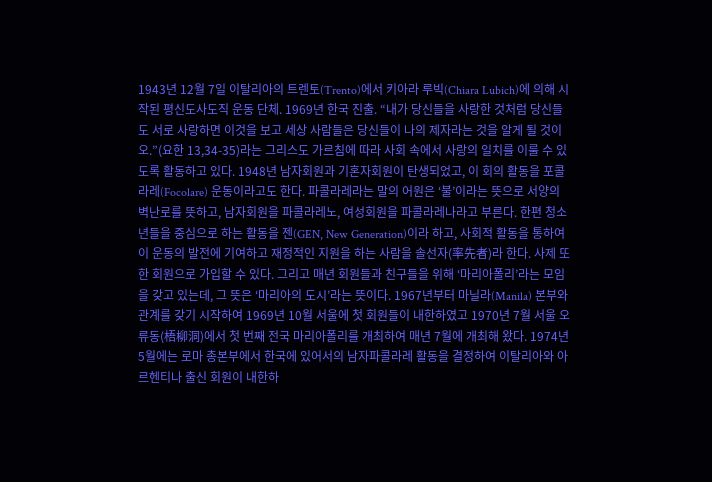1943년 12월 7일 이탈리아의 트렌토(Trento)에서 키아라 루빅(Chiara Lubich)에 의해 시작된 평신도사도직 운동 단체. 1969년 한국 진출. “내가 당신들을 사랑한 것처럼 당신들도 서로 사랑하면 이것을 보고 세상 사람들은 당신들이 나의 제자라는 것을 알게 될 것이오.”(요한 13,34-35)라는 그리스도 가르침에 따라 사회 속에서 사랑의 일치를 이룰 수 있도록 활동하고 있다. 1948년 남자회원과 기혼자회원이 탄생되었고, 이 회의 활동을 포콜라레(Focolare) 운동이라고도 한다. 파콜라레라는 말의 어원은 ‘불’이라는 뜻으로 서양의 벽난로를 뜻하고, 남자회원을 파콜라레노, 여성회원을 파콜라레나라고 부른다. 한편 청소년들을 중심으로 하는 활동을 젠(GEN, New Generation)이라 하고, 사회적 활동을 통하여 이 운동의 발전에 기여하고 재정적인 지원을 하는 사람을 솔선자(率先者)라 한다. 사제 또한 회원으로 가입할 수 있다. 그리고 매년 회원들과 친구들을 위해 ‘마리아폴리’라는 모임을 갖고 있는데, 그 뜻은 ‘마리아의 도시’라는 뜻이다. 1967년부터 마닐라(Manila) 본부와 관계를 갖기 시작하여 1969년 10월 서울에 첫 회원들이 내한하였고 1970년 7월 서울 오류동(梧柳洞)에서 첫 번째 전국 마리아폴리를 개최하여 매년 7월에 개최해 왔다. 1974년 5월에는 로마 총본부에서 한국에 있어서의 남자파콜라레 활동을 결정하여 이탈리아와 아르헨티나 출신 회원이 내한하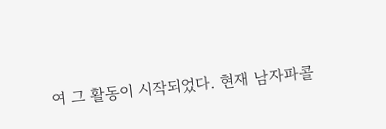여 그 활동이 시작되었다. 현재 남자파콜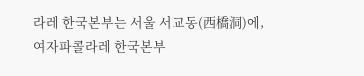라레 한국본부는 서울 서교동(西橋洞)에, 여자파콜라레 한국본부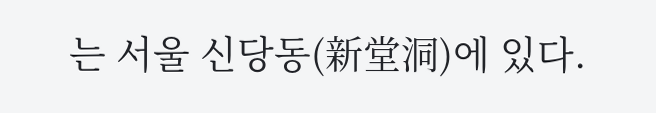는 서울 신당동(新堂洞)에 있다.